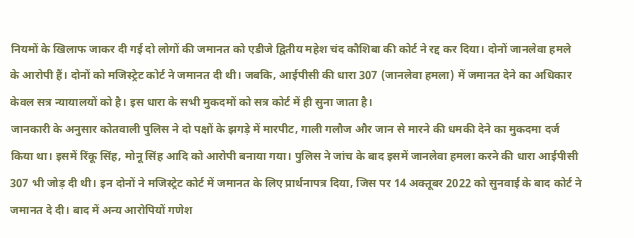नियमों के खिलाफ जाकर दी गई दो लोगों की जमानत को एडीजे द्वितीय महेश चंद कौशिबा की कोर्ट ने रद्द कर दिया। दोनों जानलेवा हमले के आरोपी हैं। दोनों को मजिस्ट्रेट कोर्ट ने जमानत दी थी। जबकि, आईपीसी की धारा 307 (जानलेवा हमला) में जमानत देने का अधिकार केवल सत्र न्यायालयों को है। इस धारा के सभी मुकदमों को सत्र कोर्ट में ही सुना जाता है।
जानकारी के अनुसार कोतवाली पुलिस ने दो पक्षों के झगड़े में मारपीट, गाली गलौज और जान से मारने की धमकी देने का मुकदमा दर्ज किया था। इसमें रिंकू सिंह, मोनू सिंह आदि को आरोपी बनाया गया। पुलिस ने जांच के बाद इसमें जानलेवा हमला करने की धारा आईपीसी 307 भी जोड़ दी थी। इन दोनों ने मजिस्ट्रेट कोर्ट में जमानत के लिए प्रार्थनापत्र दिया, जिस पर 14 अक्तूबर 2022 को सुनवाई के बाद कोर्ट ने जमानत दे दी। बाद में अन्य आरोपियों गणेश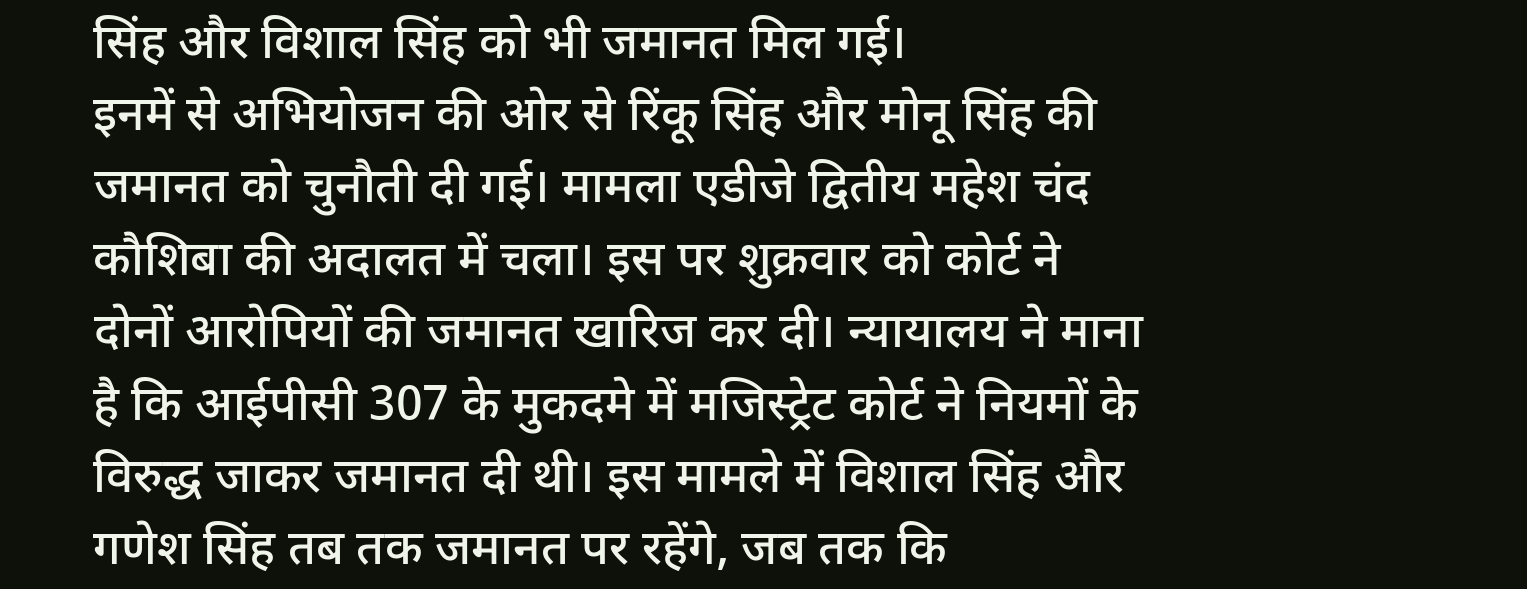सिंह और विशाल सिंह को भी जमानत मिल गई।
इनमें से अभियोजन की ओर से रिंकू सिंह और मोनू सिंह की जमानत को चुनौती दी गई। मामला एडीजे द्वितीय महेश चंद कौशिबा की अदालत में चला। इस पर शुक्रवार को कोर्ट ने दोनों आरोपियों की जमानत खारिज कर दी। न्यायालय ने माना है कि आईपीसी 307 के मुकदमे में मजिस्ट्रेट कोर्ट ने नियमों के विरुद्ध जाकर जमानत दी थी। इस मामले में विशाल सिंह और गणेश सिंह तब तक जमानत पर रहेंगे, जब तक कि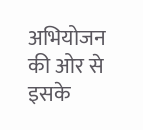अभियोजन की ओर से इसके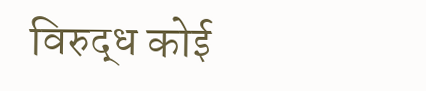विरुद्ध कोई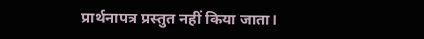प्रार्थनापत्र प्रस्तुत नहीं किया जाता।